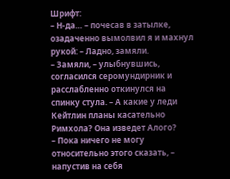Шрифт:
– Н-да… – почесав в затылке, озадаченно вымолвил я и махнул рукой: – Ладно, замяли.
– Замяли, – улыбнувшись, согласился серомундирник и расслабленно откинулся на спинку стула. – А какие у леди Кейтлин планы касательно Римхола? Она изведет Алого?
– Пока ничего не могу относительно этого сказать, – напустив на себя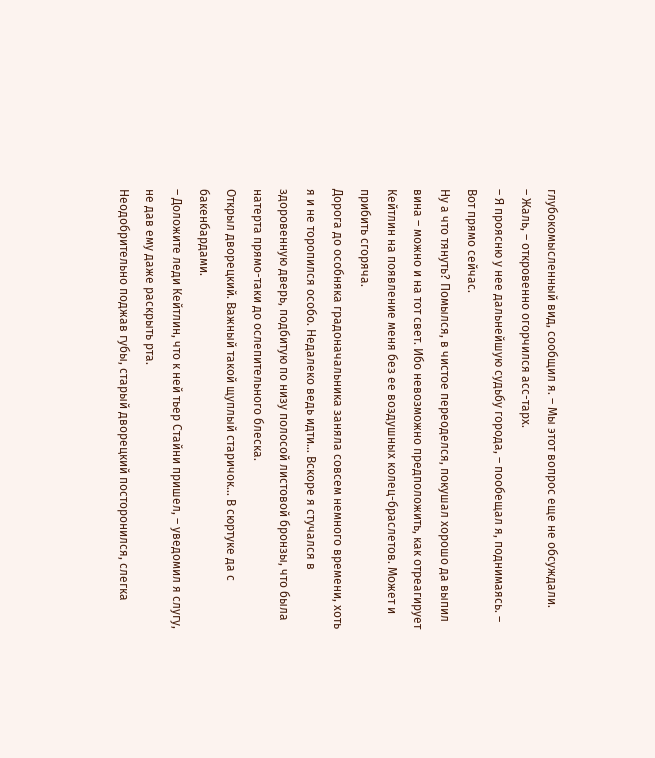глубокомысленный вид, сообщил я. – Мы этот вопрос еще не обсуждали.
– Жаль, – откровенно огорчился асс-тарх.
– Я проясню у нее дальнейшую судьбу города, – пообещал я, поднимаясь. – Вот прямо сейчас.
Ну а что тянуть? Помылся, в чистое переоделся, покушал хорошо да выпил вина – можно и на тот свет. Ибо невозможно предположить, как отреагирует Кейтлин на появление меня без ее воздушных колец-браслетов. Может и прибить сгоряча.
Дорога до особняка градоначальника заняла совсем немного времени, хоть я и не торопился особо. Недалеко ведь идти… Вскоре я стучался в здоровенную дверь, подбитую по низу полосой листовой бронзы, что была натерта прямо-таки до ослепительного блеска.
Открыл дворецкий. Важный такой щуплый старичок… В сюртуке да с бакенбардами.
– Доложите леди Кейтлин, что к ней тьер Стайни пришел, – уведомил я слугу, не дав ему даже раскрыть рта.
Неодобрительно поджав губы, старый дворецкий посторонился, слегка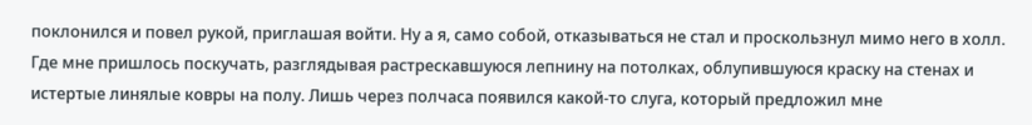поклонился и повел рукой, приглашая войти. Ну а я, само собой, отказываться не стал и проскользнул мимо него в холл. Где мне пришлось поскучать, разглядывая растрескавшуюся лепнину на потолках, облупившуюся краску на стенах и истертые линялые ковры на полу. Лишь через полчаса появился какой-то слуга, который предложил мне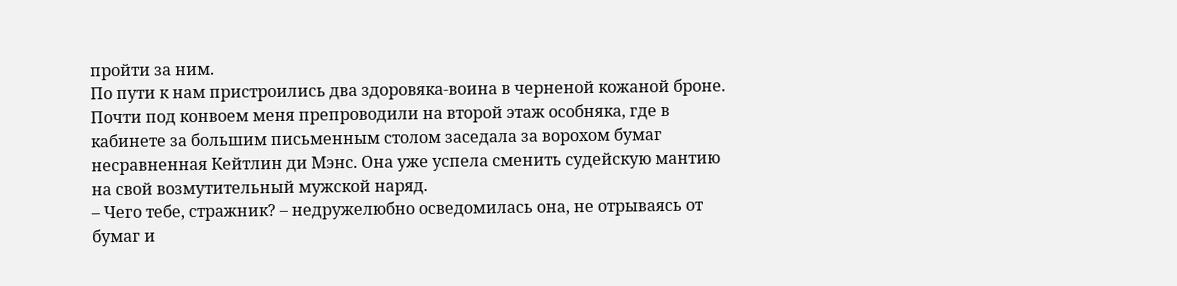пройти за ним.
По пути к нам пристроились два здоровяка-воина в черненой кожаной броне. Почти под конвоем меня препроводили на второй этаж особняка, где в кабинете за большим письменным столом заседала за ворохом бумаг несравненная Кейтлин ди Мэнс. Она уже успела сменить судейскую мантию на свой возмутительный мужской наряд.
– Чего тебе, стражник? – недружелюбно осведомилась она, не отрываясь от бумаг и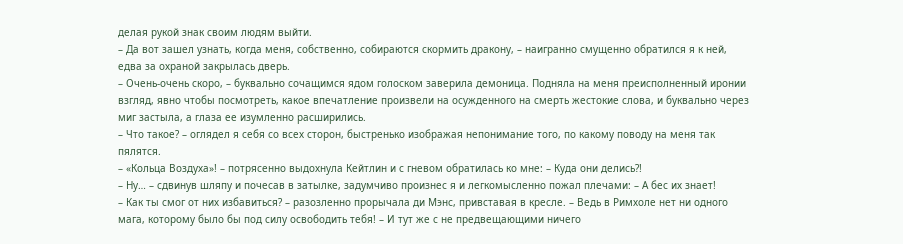делая рукой знак своим людям выйти.
– Да вот зашел узнать, когда меня, собственно, собираются скормить дракону, – наигранно смущенно обратился я к ней, едва за охраной закрылась дверь.
– Очень-очень скоро, – буквально сочащимся ядом голоском заверила демоница. Подняла на меня преисполненный иронии взгляд, явно чтобы посмотреть, какое впечатление произвели на осужденного на смерть жестокие слова, и буквально через миг застыла, а глаза ее изумленно расширились.
– Что такое? – оглядел я себя со всех сторон, быстренько изображая непонимание того, по какому поводу на меня так пялятся.
– «Кольца Воздуха»! – потрясенно выдохнула Кейтлин и с гневом обратилась ко мне: – Куда они делись?!
– Ну… – сдвинув шляпу и почесав в затылке, задумчиво произнес я и легкомысленно пожал плечами: – А бес их знает!
– Как ты смог от них избавиться? – разозленно прорычала ди Мэнс, привставая в кресле. – Ведь в Римхоле нет ни одного мага, которому было бы под силу освободить тебя! – И тут же с не предвещающими ничего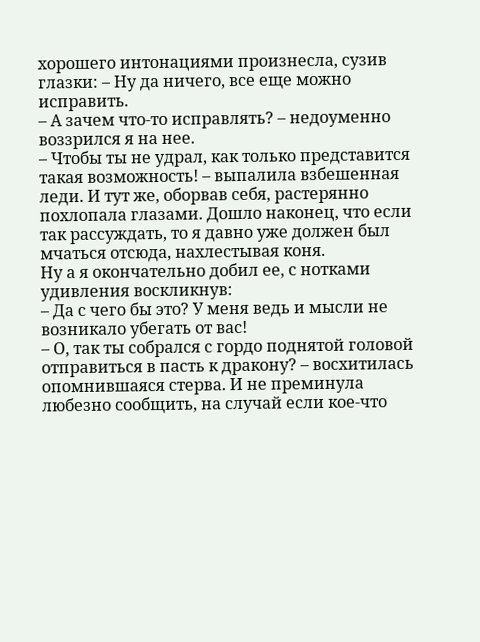хорошего интонациями произнесла, сузив глазки: – Ну да ничего, все еще можно исправить.
– А зачем что-то исправлять? – недоуменно воззрился я на нее.
– Чтобы ты не удрал, как только представится такая возможность! – выпалила взбешенная леди. И тут же, оборвав себя, растерянно похлопала глазами. Дошло наконец, что если так рассуждать, то я давно уже должен был мчаться отсюда, нахлестывая коня.
Ну а я окончательно добил ее, с нотками удивления воскликнув:
– Да с чего бы это? У меня ведь и мысли не возникало убегать от вас!
– О, так ты собрался с гордо поднятой головой отправиться в пасть к дракону? – восхитилась опомнившаяся стерва. И не преминула любезно сообщить, на случай если кое-что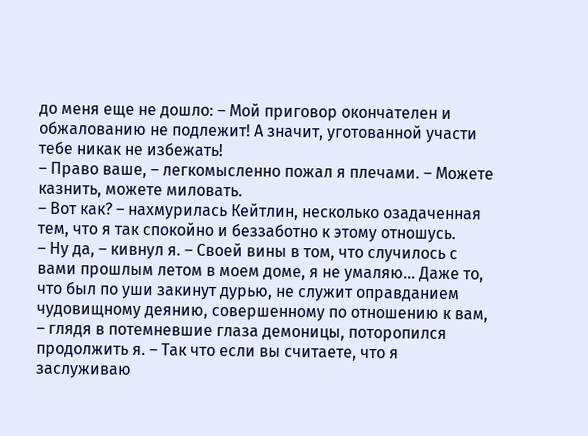до меня еще не дошло: – Мой приговор окончателен и обжалованию не подлежит! А значит, уготованной участи тебе никак не избежать!
– Право ваше, – легкомысленно пожал я плечами. – Можете казнить, можете миловать.
– Вот как? – нахмурилась Кейтлин, несколько озадаченная тем, что я так спокойно и беззаботно к этому отношусь.
– Ну да, – кивнул я. – Своей вины в том, что случилось с вами прошлым летом в моем доме, я не умаляю… Даже то, что был по уши закинут дурью, не служит оправданием чудовищному деянию, совершенному по отношению к вам, – глядя в потемневшие глаза демоницы, поторопился продолжить я. – Так что если вы считаете, что я заслуживаю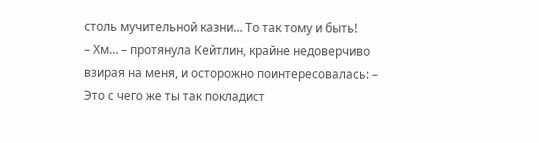столь мучительной казни… То так тому и быть!
– Хм… – протянула Кейтлин, крайне недоверчиво взирая на меня, и осторожно поинтересовалась: – Это с чего же ты так покладист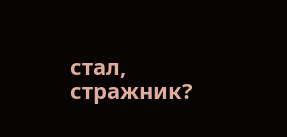стал, стражник?